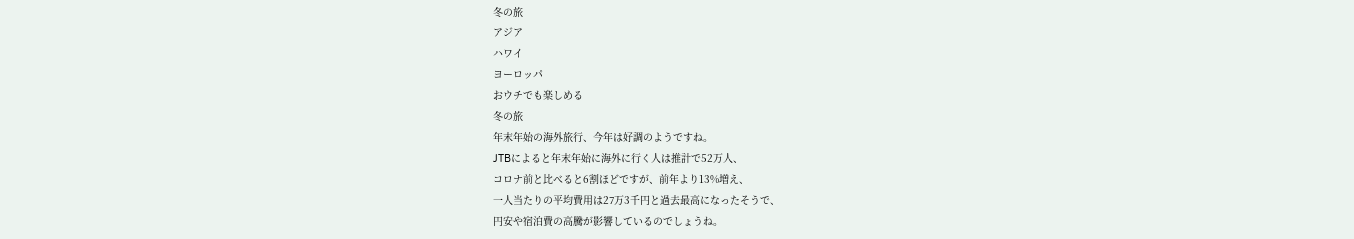冬の旅
アジア
ハワイ
ヨーロッパ
おウチでも楽しめる
冬の旅
年末年始の海外旅行、今年は好調のようですね。
JTBによると年末年始に海外に行く人は推計で52万人、
コロナ前と比べると6割ほどですが、前年より13%増え、
一人当たりの平均費用は27万3千円と過去最高になったそうで、
円安や宿泊費の高騰が影響しているのでしょうね。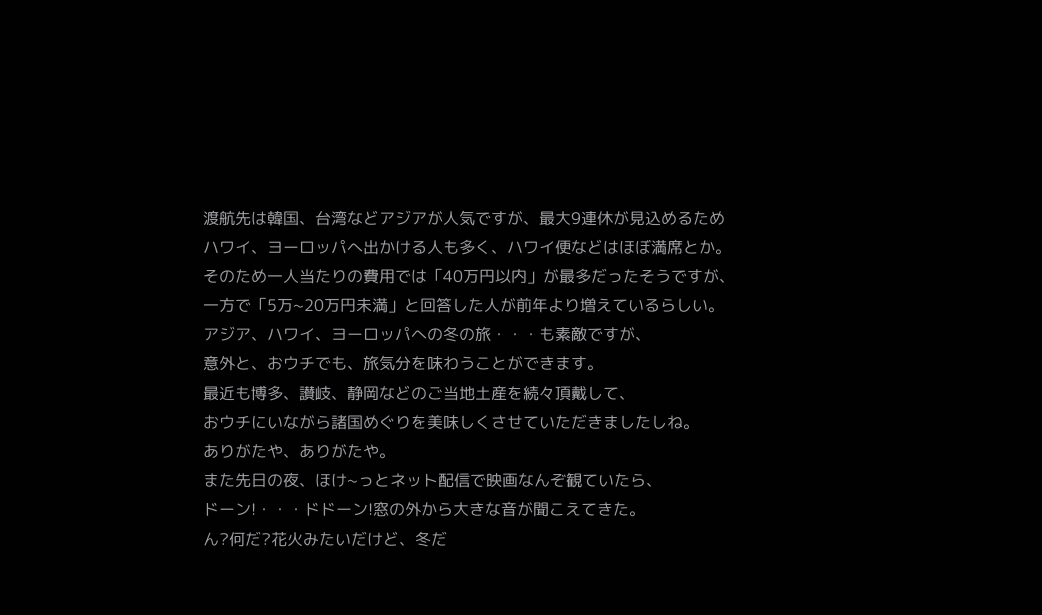渡航先は韓国、台湾などアジアが人気ですが、最大9連休が見込めるため
ハワイ、ヨーロッパへ出かける人も多く、ハワイ便などはほぼ満席とか。
そのため一人当たりの費用では「40万円以内」が最多だったそうですが、
一方で「5万~20万円未満」と回答した人が前年より増えているらしい。
アジア、ハワイ、ヨーロッパへの冬の旅・・・も素敵ですが、
意外と、おウチでも、旅気分を味わうことができます。
最近も博多、讃岐、静岡などのご当地土産を続々頂戴して、
おウチにいながら諸国めぐりを美味しくさせていただきましたしね。
ありがたや、ありがたや。
また先日の夜、ほけ~っとネット配信で映画なんぞ観ていたら、
ドーン!・・・ドドーン!窓の外から大きな音が聞こえてきた。
ん?何だ?花火みたいだけど、冬だ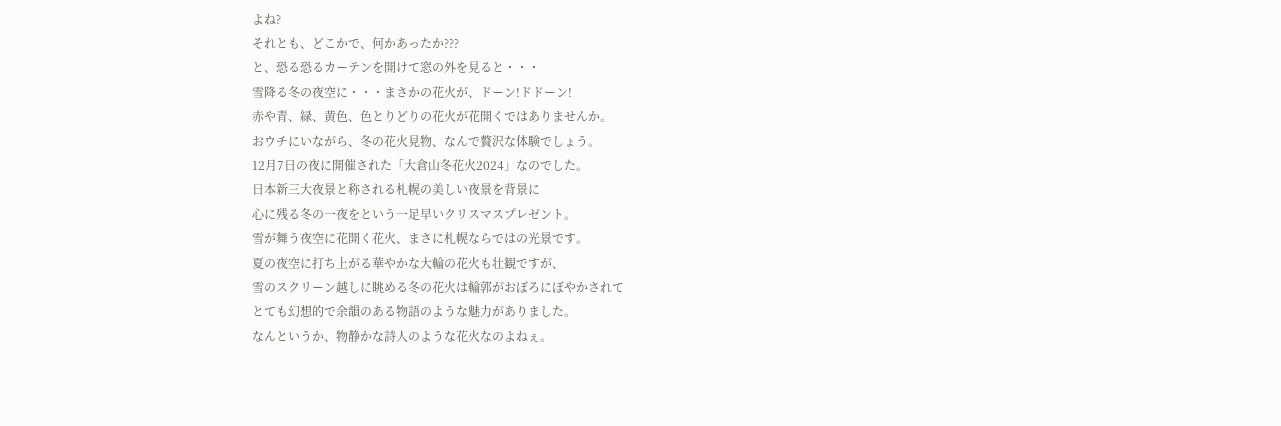よね?
それとも、どこかで、何かあったか???
と、恐る恐るカーテンを開けて窓の外を見ると・・・
雪降る冬の夜空に・・・まさかの花火が、ドーン!ドドーン!
赤や青、緑、黄色、色とりどりの花火が花開くではありませんか。
おウチにいながら、冬の花火見物、なんで贅沢な体験でしょう。
12月7日の夜に開催された「大倉山冬花火2024」なのでした。
日本新三大夜景と称される札幌の美しい夜景を背景に
心に残る冬の一夜をという一足早いクリスマスプレゼント。
雪が舞う夜空に花開く花火、まさに札幌ならではの光景です。
夏の夜空に打ち上がる華やかな大輪の花火も壮観ですが、
雪のスクリーン越しに眺める冬の花火は輪郭がおぼろにぼやかされて
とても幻想的で余韻のある物語のような魅力がありました。
なんというか、物静かな詩人のような花火なのよねぇ。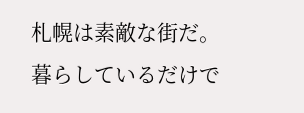札幌は素敵な街だ。
暮らしているだけで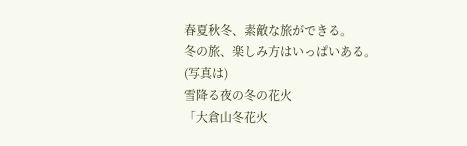春夏秋冬、素敵な旅ができる。
冬の旅、楽しみ方はいっぱいある。
(写真は)
雪降る夜の冬の花火
「大倉山冬花火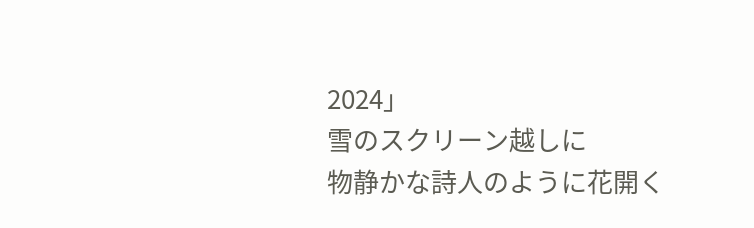2024」
雪のスクリーン越しに
物静かな詩人のように花開く